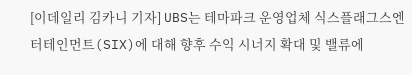[이데일리 김카니 기자] UBS는 테마파크 운영업체 식스플래그스엔터테인먼트(SIX)에 대해 향후 수익 시너지 확대 및 밸류에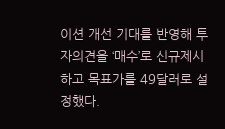이션 개선 기대를 반영해 투자의견을 ‘매수’로 신규제시하고 목표가를 49달러로 설정했다.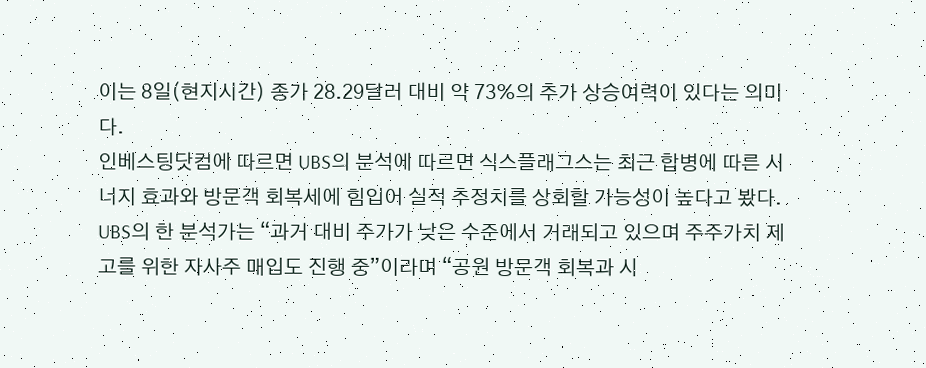이는 8일(현지시간) 종가 28.29달러 대비 약 73%의 추가 상승여력이 있다는 의미다.
인베스팅닷컴에 따르면 UBS의 분석에 따르면 식스플래그스는 최근 합병에 따른 시너지 효과와 방문객 회복세에 힘입어 실적 추정치를 상회할 가능성이 높다고 봤다.
UBS의 한 분석가는 “과거 대비 주가가 낮은 수준에서 거래되고 있으며 주주가치 제고를 위한 자사주 매입도 진행 중”이라며 “공원 방문객 회복과 시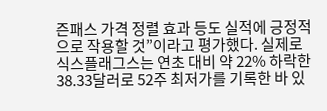즌패스 가격 정렬 효과 등도 실적에 긍정적으로 작용할 것”이라고 평가했다. 실제로 식스플래그스는 연초 대비 약 22% 하락한 38.33달러로 52주 최저가를 기록한 바 있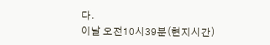다.
이날 오전10시39분(현지시간)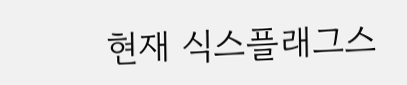현재 식스플래그스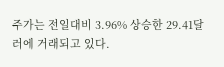주가는 전일대비 3.96% 상승한 29.41달러에 거래되고 있다.